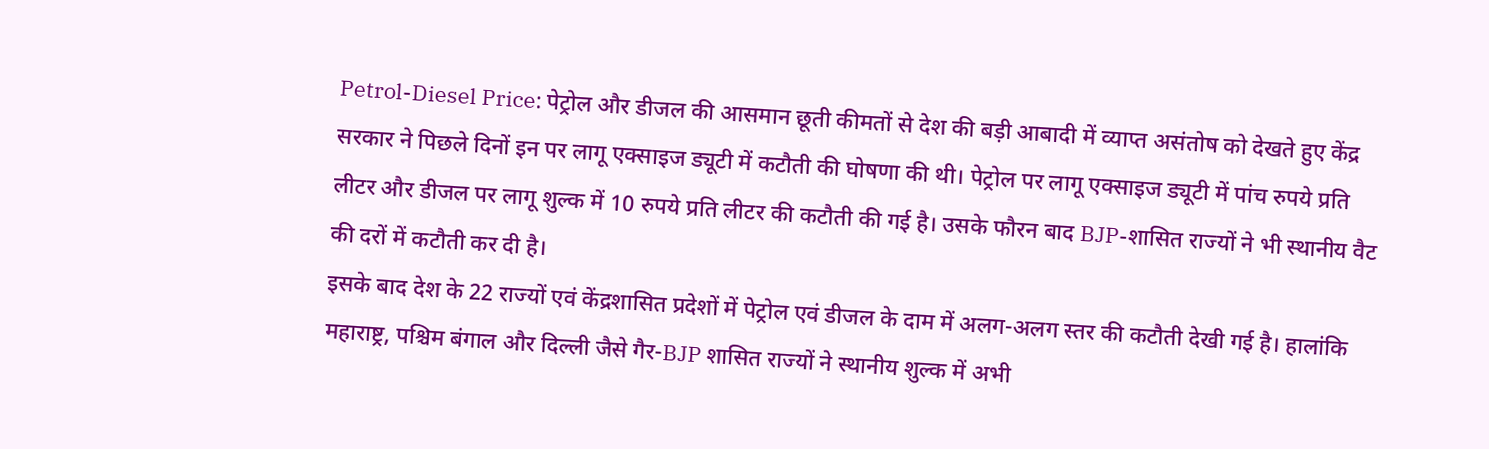Petrol-Diesel Price: पेट्रोल और डीजल की आसमान छूती कीमतों से देश की बड़ी आबादी में व्याप्त असंतोष को देखते हुए केंद्र सरकार ने पिछले दिनों इन पर लागू एक्साइज ड्यूटी में कटौती की घोषणा की थी। पेट्रोल पर लागू एक्साइज ड्यूटी में पांच रुपये प्रति लीटर और डीजल पर लागू शुल्क में 10 रुपये प्रति लीटर की कटौती की गई है। उसके फौरन बाद BJP-शासित राज्यों ने भी स्थानीय वैट की दरों में कटौती कर दी है।
इसके बाद देश के 22 राज्यों एवं केंद्रशासित प्रदेशों में पेट्रोल एवं डीजल के दाम में अलग-अलग स्तर की कटौती देखी गई है। हालांकि महाराष्ट्र, पश्चिम बंगाल और दिल्ली जैसे गैर-BJP शासित राज्यों ने स्थानीय शुल्क में अभी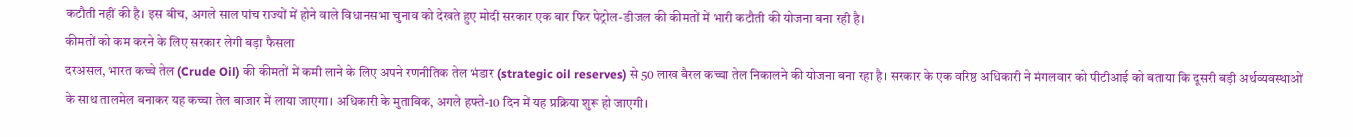कटौती नहीं की है। इस बीच, अगले साल पांच राज्यों में होने वाले विधानसभा चुनाव को देखते हुए मोदी सरकार एक बार फिर पेट्रोल-डीजल की कीमतों में भारी कटौती की योजना बना रही है।
कीमतों को कम करने के लिए सरकार लेगी बड़ा फैसला
दरअसल, भारत कच्चे तेल (Crude Oil) की कीमतों में कमी लाने के लिए अपने रणनीतिक तेल भंडार (strategic oil reserves) से 50 लाख बैरल कच्चा तेल निकालने की योजना बना रहा है। सरकार के एक वरिष्ठ अधिकारी ने मंगलवार को पीटीआई को बताया कि दूसरी बड़ी अर्थव्यवस्थाओं के साथ तालमेल बनाकर यह कच्चा तेल बाजार में लाया जाएगा। अधिकारी के मुताबिक, अगले हफ्ते-10 दिन में यह प्रक्रिया शुरू हो जाएगी।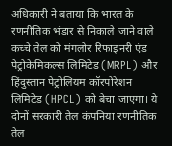अधिकारी ने बताया कि भारत के रणनीतिक भंडार से निकाले जाने वाले कच्चे तेल को मंगलोर रिफाइनरी एंड पेट्रोकेमिकल्स लिमिटेड (MRPL) और हिंदुस्तान पेट्रोलियम कॉरपोरेशन लिमिटेड (HPCL) को बेचा जाएगा। ये दोनों सरकारी तेल कंपनिया रणनीतिक तेल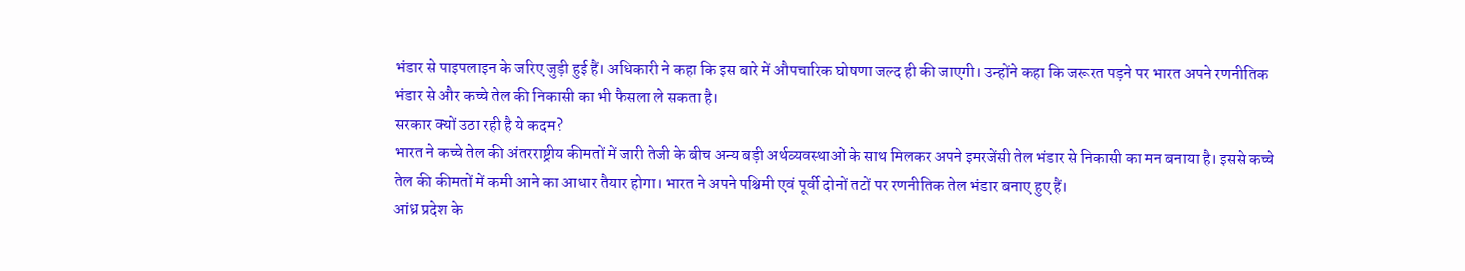भंडार से पाइपलाइन के जरिए जुड़ी हुई हैं। अधिकारी ने कहा कि इस बारे में औपचारिक घोषणा जल्द ही की जाएगी। उन्होंने कहा कि जरूरत पड़ने पर भारत अपने रणनीतिक भंडार से और कच्चे तेल की निकासी का भी फैसला ले सकता है।
सरकार क्यों उठा रही है ये कदम?
भारत ने कच्चे तेल की अंतरराष्ट्रीय कीमतों में जारी तेजी के बीच अन्य बड़ी अर्थव्यवस्थाओं के साथ मिलकर अपने इमरजेंसी तेल भंडार से निकासी का मन बनाया है। इससे कच्चे तेल की कीमतों में कमी आने का आधार तैयार होगा। भारत ने अपने पश्चिमी एवं पूर्वी दोनों तटों पर रणनीतिक तेल भंडार बनाए हुए हैं।
आंध्र प्रदेश के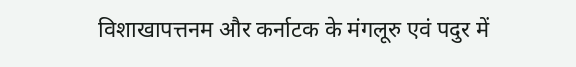विशाखापत्तनम और कर्नाटक के मंगलूरु एवं पदुर में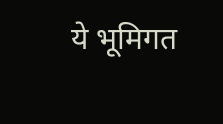ये भूमिगत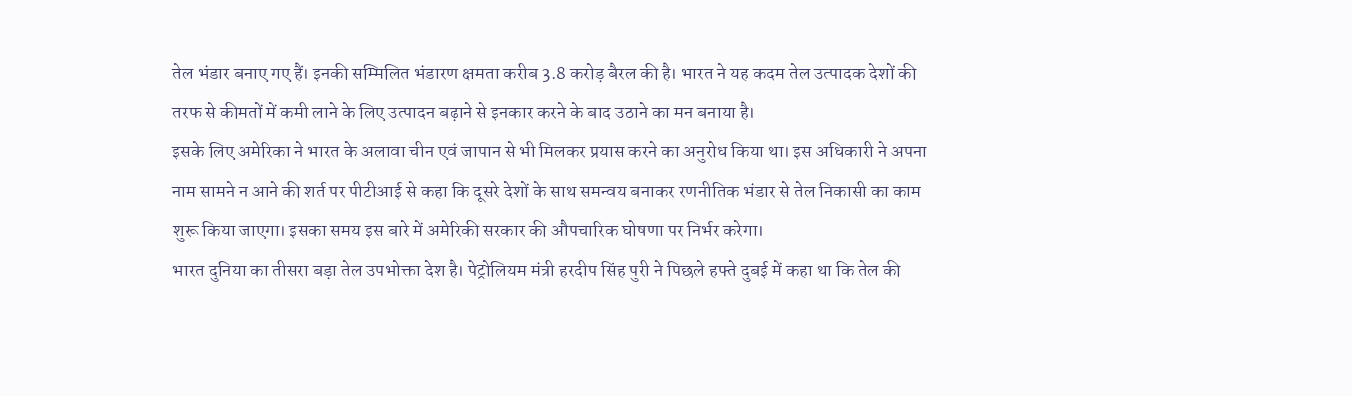तेल भंडार बनाए गए हैं। इनकी सम्मिलित भंडारण क्षमता करीब 3.8 करोड़ बैरल की है। भारत ने यह कदम तेल उत्पादक देशों की तरफ से कीमतों में कमी लाने के लिए उत्पादन बढ़ाने से इनकार करने के बाद उठाने का मन बनाया है।
इसके लिए अमेरिका ने भारत के अलावा चीन एवं जापान से भी मिलकर प्रयास करने का अनुरोध किया था। इस अधिकारी ने अपना नाम सामने न आने की शर्त पर पीटीआई से कहा कि दूसरे देशों के साथ समन्वय बनाकर रणनीतिक भंडार से तेल निकासी का काम शुरू किया जाएगा। इसका समय इस बारे में अमेरिकी सरकार की औपचारिक घोषणा पर निर्भर करेगा।
भारत दुनिया का तीसरा बड़ा तेल उपभोक्ता देश है। पेट्रोलियम मंत्री हरदीप सिंह पुरी ने पिछले हफ्ते दुबई में कहा था कि तेल की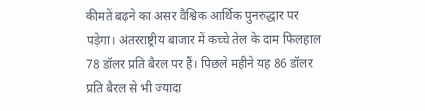कीमतें बढ़ने का असर वैश्विक आर्थिक पुनरुद्धार पर पड़ेगा। अंतरराष्ट्रीय बाजार में कच्चे तेल के दाम फिलहाल 78 डॉलर प्रति बैरल पर हैं। पिछले महीने यह 86 डॉलर प्रति बैरल से भी ज्यादा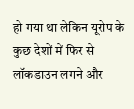हो गया था लेकिन यूरोप के कुछ देशों में फिर से लॉकडाउन लगने और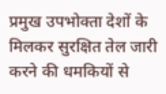प्रमुख उपभोक्ता देशों के मिलकर सुरक्षित तेल जारी करने की धमकियों से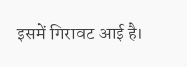इसमें गिरावट आई है।